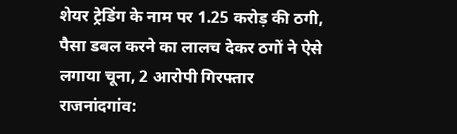शेयर ट्रेडिंग के नाम पर 1.25 करोड़ की ठगी, पैसा डबल करने का लालच देकर ठगों ने ऐसे लगाया चूना, 2 आरोपी गिरफ्तार
राजनांदगांव: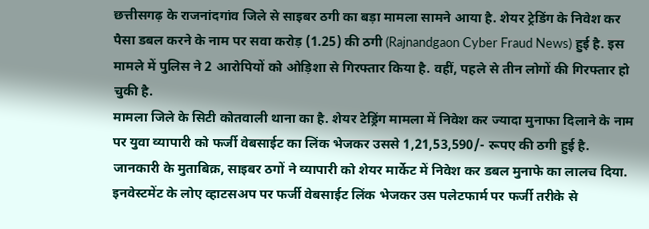छत्तीसगढ़ के राजनांदगांव जिले से साइबर ठगी का बड़ा मामला सामने आया है. शेयर ट्रेडिंग के निवेश कर पैसा डबल करने के नाम पर सवा करोड़ (1.25) की ठगी (Rajnandgaon Cyber Fraud News) हुई है. इस मामले में पुलिस ने 2 आरोपियों को ओड़िशा से गिरफ्तार किया है. वहीं, पहले से तीन लोगों की गिरफ्तार हो चुकी है.
मामला जिले के सिटी कोतवाली थाना का है. शेयर टेड्रिंग मामला में निवेश कर ज्यादा मुनाफा दिलाने के नाम पर युवा व्यापारी को फर्जी वेबसाईट का लिंक भेजकर उससे 1,21,53,590/- रूपए की ठगी हुई है. जानकारी के मुताबिक़, साइबर ठगों ने व्यापारी को शेयर मार्केट में निवेश कर डबल मुनाफे का लालच दिया. इनवेस्टमेंट के लोए व्हाटसअप पर फर्जी वेबसाईट लिंक भेजकर उस पलेटफार्म पर फर्जी तरीके से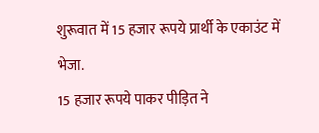शुरूवात में 15 हजार रूपये प्रार्थी के एकाउंट में भेजा.
15 हजार रूपये पाकर पीड़ित ने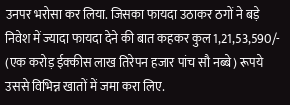उनपर भरोसा कर लिया. जिसका फायदा उठाकर ठगों ने बड़े निवेश में ज्यादा फायदा देने की बात कहकर कुल 1,21,53,590/- (एक करोड़ ईक्कीस लाख तिरेपन हजार पांच सौ नब्बे) रूपये उससे विभिन्न खातों में जमा करा लिए.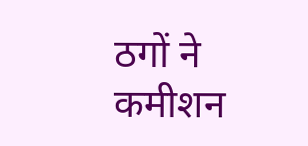ठगों ने कमीशन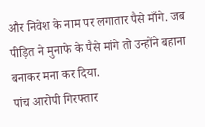और निवेश के नाम पर लगातार पैसे माँगे. जब पीड़ित ने मुनाफे के पैसे मांगे तो उन्होंने बहाना बनाकर मना कर दिया.
पांच आरोपी गिरफ्तार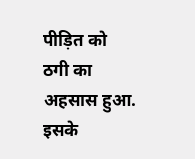पीड़ित को ठगी का अहसास हुआ. इसके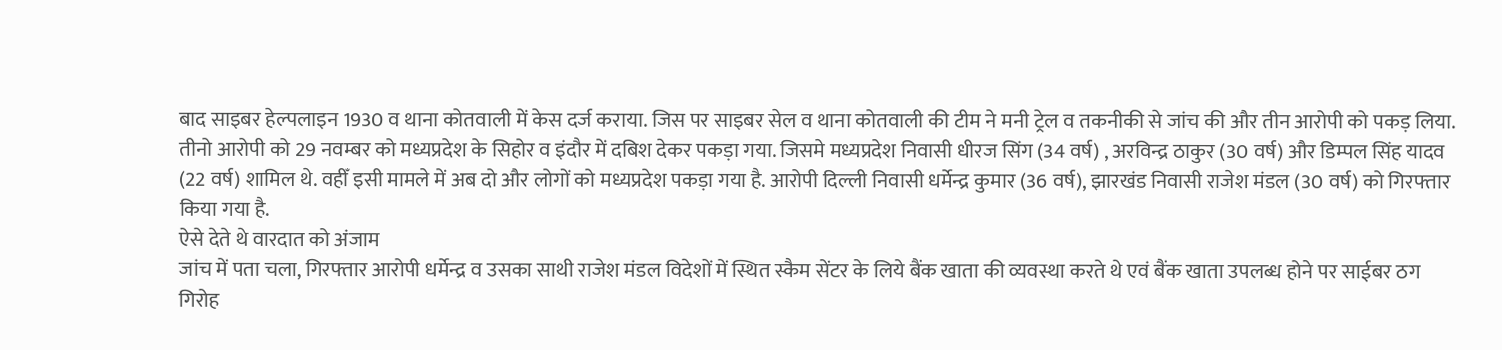बाद साइबर हेल्पलाइन 1930 व थाना कोतवाली में केस दर्ज कराया. जिस पर साइबर सेल व थाना कोतवाली की टीम ने मनी ट्रेल व तकनीकी से जांच की और तीन आरोपी को पकड़ लिया. तीनो आरोपी को 29 नवम्बर को मध्यप्रदेश के सिहोर व इंदौर में दबिश देकर पकड़ा गया. जिसमे मध्यप्रदेश निवासी धीरज सिंग (34 वर्ष) , अरविन्द्र ठाकुर (30 वर्ष) और डिम्पल सिंह यादव (22 वर्ष) शामिल थे. वहीँ इसी मामले में अब दो और लोगों को मध्यप्रदेश पकड़ा गया है. आरोपी दिल्ली निवासी धर्मेन्द्र कुमार (36 वर्ष), झारखंड निवासी राजेश मंडल (30 वर्ष) को गिरफ्तार किया गया है.
ऐसे देते थे वारदात को अंजाम
जांच में पता चला, गिरफ्तार आरोपी धर्मेन्द्र व उसका साथी राजेश मंडल विदेशों में स्थित स्कैम सेंटर के लिये बैंक खाता की व्यवस्था करते थे एवं बैंक खाता उपलब्ध होने पर साईबर ठग गिरोह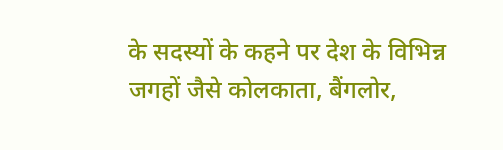के सदस्यों के कहने पर देश के विभिन्न जगहों जैसे कोलकाता, बैंगलोर,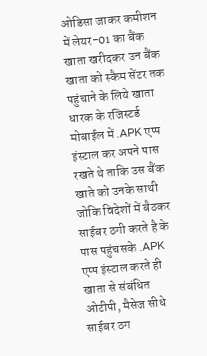ओडिसा जाकर कमीशन में लेयर-01 का बैंक खाता खरीदकर उन बैंक खाता को स्कैम सेंटर तक पहुंचाने के लिये खाता धारक के रजिस्टर्ड मोबाईल में .APK एप्प इंस्टाल कर अपने पास रखते थे ताकि उस बैंक खाते को उनके साथी जोकि विदेशों में बैठकर साईबर ठगी करते है के पास पहुंचसके .APK एप्प इंस्टाल करते ही खाता से संबंधित ओटीपी, मैसेज सीधे साईबर ठग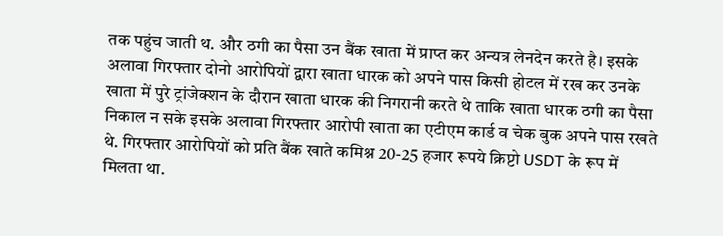तक पहुंच जाती थ. और ठगी का पैसा उन बैंक खाता में प्राप्त कर अन्यत्र लेनदेन करते है। इसके अलावा गिरफ्तार दोनो आरोपियों द्वारा खाता धारक को अपने पास किसी होटल में रख कर उनके खाता में पुरे ट्रांजेक्शन के दौरान खाता धारक की निगरानी करते थे ताकि खाता धारक ठगी का पैसा निकाल न सके इसके अलावा गिरफ्तार आरोपी खाता का एटीएम कार्ड व चेक बुक अपने पास रखते थे. गिरफ्तार आरोपियों को प्रति बैंक खाते कमिश्न 20-25 हजार रूपये क्रिप्टो USDT के रूप में मिलता था.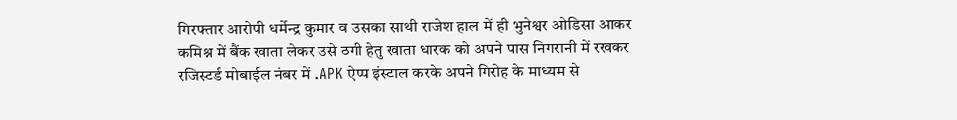गिरफ्तार आरोपी धर्मेन्द्र कुमार व उसका साथी राजेश हाल में ही भुनेश्वर ओडिसा आकर कमिश्न में बैंक खाता लेकर उसे ठगी हेतु खाता धारक को अपने पास निगरानी में रखकर रजिस्टर्ड मोबाईल नंबर में .APK ऐप्प इंस्टाल करके अपने गिरोह के माध्यम से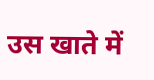उस खाते में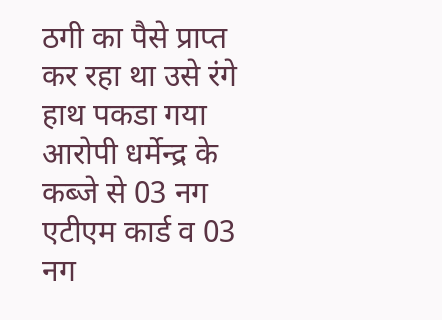ठगी का पैसे प्राप्त कर रहा था उसे रंगे हाथ पकडा गया आरोपी धर्मेन्द्र के कब्जे से 03 नग एटीएम कार्ड व 03 नग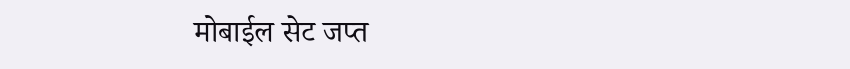मोबाईल सेट जप्त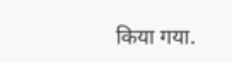किया गया.